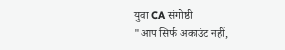युवा CA संगोष्ठी
"आप सिर्फ अकाउंट नहीं,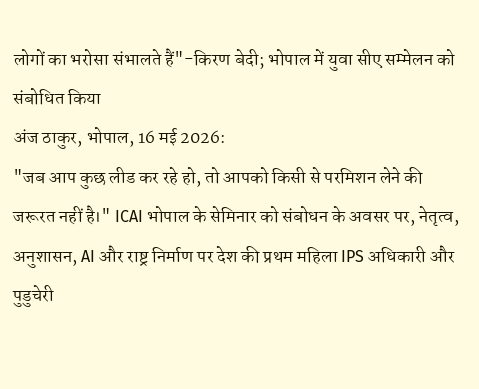लोगों का भरोसा संभालते हैं"-किरण बेदी; भोपाल में युवा सीए सम्मेलन को संबोधित किया
अंज ठाकुर, भोपाल, 16 मई 2026:
"जब आप कुछ लीड कर रहे हो, तो आपको किसी से परमिशन लेने की जरूरत नहीं है।" ICAI भोपाल के सेमिनार को संबोधन के अवसर पर, नेतृत्व, अनुशासन, AI और राष्ट्र निर्माण पर देश की प्रथम महिला IPS अधिकारी और पुडुचेरी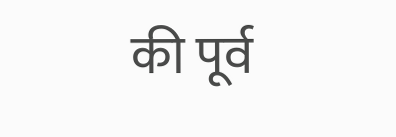की पूर्व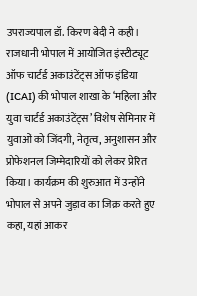उपराज्यपाल डॉ. किरण बेदी ने कही। राजधानी भोपाल में आयोजित इंस्टीट्यूट ऑफ चार्टर्ड अकाउंटेंट्स ऑफ इंडिया (ICAI) की भोपाल शाखा के ‘महिला और युवा चार्टर्ड अकाउंटेंट्स’ विशेष सेमिनार में युवाओं को जिंदगी, नेतृत्व, अनुशासन और प्रोफेशनल जिम्मेदारियों को लेकर प्रेरित किया। कार्यक्रम की शुरुआत में उन्होंने भोपाल से अपने जुड़ाव का जिक्र करते हुए कहा, यहां आकर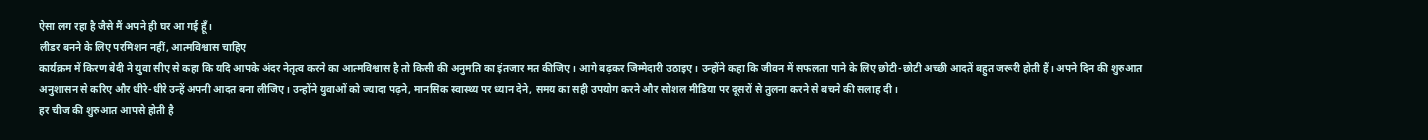ऐसा लग रहा है जैसे मैं अपने ही घर आ गई हूँ।
लीडर बनने के लिए परमिशन नहीं, आत्मविश्वास चाहिए
कार्यक्रम में किरण बेदी ने युवा सीए से कहा कि यदि आपके अंदर नेतृत्व करने का आत्मविश्वास है तो किसी की अनुमति का इंतजार मत कीजिए। आगे बढ़कर जिम्मेदारी उठाइए। उन्होंने कहा कि जीवन में सफलता पाने के लिए छोटी-छोटी अच्छी आदतें बहुत जरूरी होती हैं। अपने दिन की शुरुआत अनुशासन से करिए और धीरे-धीरे उन्हें अपनी आदत बना लीजिए। उन्होंने युवाओं को ज्यादा पढ़ने, मानसिक स्वास्थ्य पर ध्यान देने, समय का सही उपयोग करने और सोशल मीडिया पर दूसरों से तुलना करने से बचने की सलाह दी।
हर चीज की शुरुआत आपसे होती है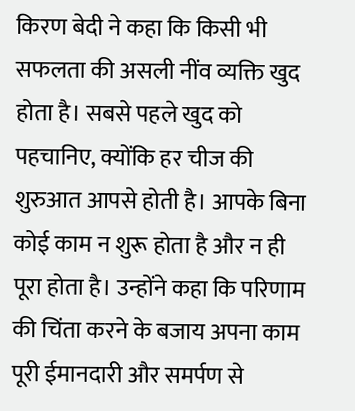किरण बेदी ने कहा कि किसी भी सफलता की असली नींव व्यक्ति खुद होता है। सबसे पहले खुद को पहचानिए, क्योंकि हर चीज की शुरुआत आपसे होती है। आपके बिना कोई काम न शुरू होता है और न ही पूरा होता है। उन्होंने कहा कि परिणाम की चिंता करने के बजाय अपना काम पूरी ईमानदारी और समर्पण से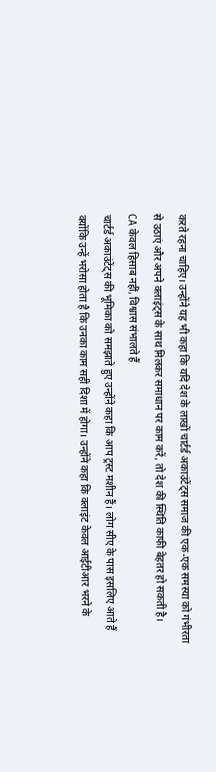करते रहना चाहिए। उन्होंने यह भी कहा कि यदि देश के लाखों चार्टर्ड अकाउंटेंट्स समाज की एक-एक समस्या को गंभीरता से उठाएं और अपने क्लाइंट्स के साथ मिलकर समाधान पर काम करें, तो देश की स्थिति काफी बेहतर हो सकती है।
CA केवल हिसाब नहीं, विश्वास संभालते हैं
चार्टर्ड अकाउंटेंट्स की भूमिका को समझाते हुए उन्होंने कहा कि आप ट्रस्ट मशीन हैं। लोग सीए के पास इसलिए आते हैं क्योंकि उन्हें भरोसा होता है कि उनका काम सही दिशा में होगा। उन्होंने कहा कि क्लाइंट केवल आईटीआर भरने के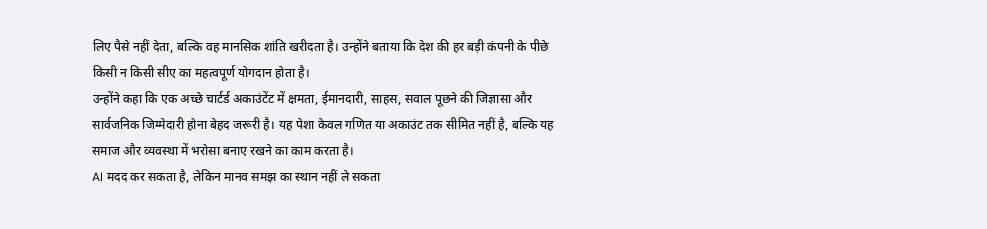लिए पैसे नहीं देता, बल्कि वह मानसिक शांति खरीदता है। उन्होंने बताया कि देश की हर बड़ी कंपनी के पीछे किसी न किसी सीए का महत्वपूर्ण योगदान होता है।
उन्होंने कहा कि एक अच्छे चार्टर्ड अकाउंटेंट में क्षमता, ईमानदारी, साहस, सवाल पूछने की जिज्ञासा और सार्वजनिक जिम्मेदारी होना बेहद जरूरी है। यह पेशा केवल गणित या अकाउंट तक सीमित नहीं है, बल्कि यह समाज और व्यवस्था में भरोसा बनाए रखने का काम करता है।
AI मदद कर सकता है, लेकिन मानव समझ का स्थान नहीं ले सकता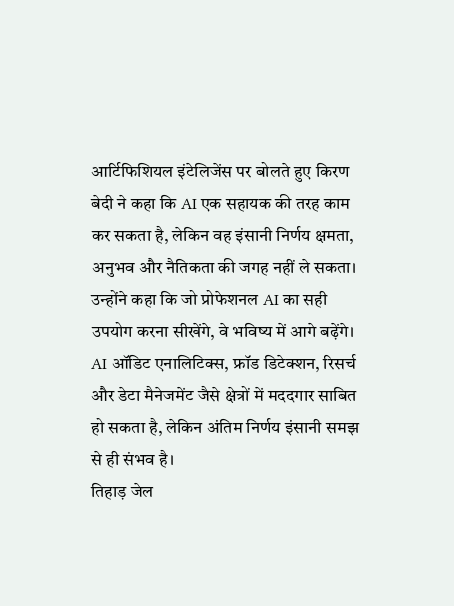आर्टिफिशियल इंटेलिजेंस पर बोलते हुए किरण बेदी ने कहा कि AI एक सहायक की तरह काम कर सकता है, लेकिन वह इंसानी निर्णय क्षमता, अनुभव और नैतिकता की जगह नहीं ले सकता। उन्होंने कहा कि जो प्रोफेशनल AI का सही उपयोग करना सीखेंगे, वे भविष्य में आगे बढ़ेंगे। AI ऑडिट एनालिटिक्स, फ्रॉड डिटेक्शन, रिसर्च और डेटा मैनेजमेंट जैसे क्षेत्रों में मददगार साबित हो सकता है, लेकिन अंतिम निर्णय इंसानी समझ से ही संभव है।
तिहाड़ जेल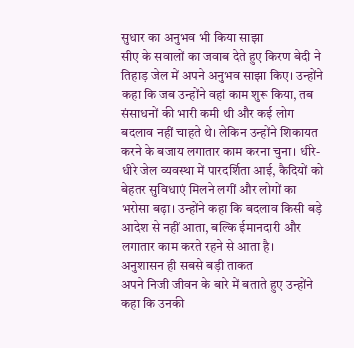सुधार का अनुभव भी किया साझा
सीए के सवालों का जवाब देते हुए किरण बेदी ने तिहाड़ जेल में अपने अनुभव साझा किए। उन्होंने कहा कि जब उन्होंने वहां काम शुरू किया, तब संसाधनों की भारी कमी थी और कई लोग बदलाव नहीं चाहते थे। लेकिन उन्होंने शिकायत करने के बजाय लगातार काम करना चुना। धीरे-धीरे जेल व्यवस्था में पारदर्शिता आई, कैदियों को बेहतर सुविधाएं मिलने लगीं और लोगों का भरोसा बढ़ा। उन्होंने कहा कि बदलाव किसी बड़े आदेश से नहीं आता, बल्कि ईमानदारी और लगातार काम करते रहने से आता है।
अनुशासन ही सबसे बड़ी ताकत
अपने निजी जीवन के बारे में बताते हुए उन्होंने कहा कि उनकी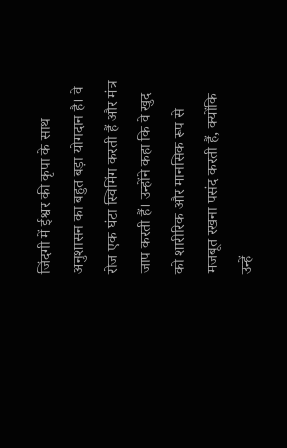जिंदगी में ईश्वर की कृपा के साथ अनुशासन का बहुत बड़ा योगदान है। वे रोज एक घंटा स्विमिंग करती हैं और मंत्र जाप करती हैं। उन्होंने कहा कि वे खुद को शारीरिक और मानसिक रूप से मजबूत रखना पसंद करती हैं, क्योंकि उन्हें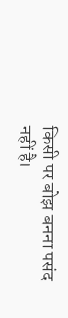किसी पर बोझ बनना पसंद नहीं है।